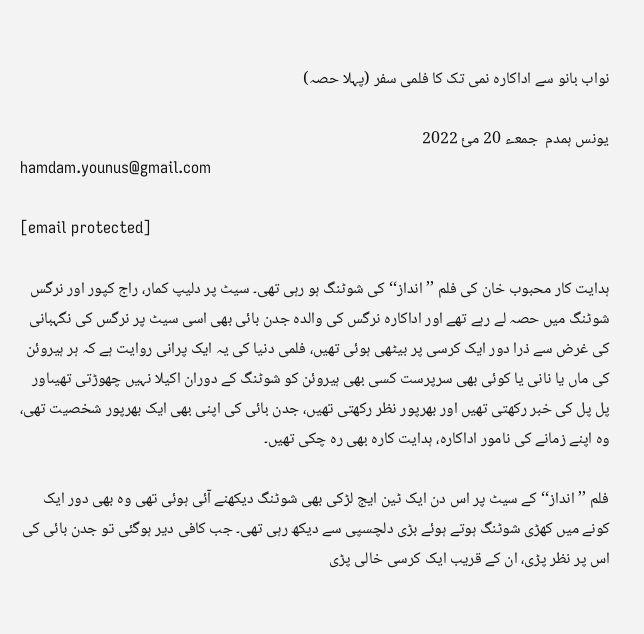نواب بانو سے اداکارہ نمی تک کا فلمی سفر (پہلا حصہ)

یونس ہمدم  جمعـء 20 مئ 2022
hamdam.younus@gmail.com

[email protected]

ہدایت کار محبوب خان کی فلم ’’انداز‘‘ کی شوٹنگ ہو رہی تھی۔ سیٹ پر دلیپ کمار، راج کپور اور نرگس شوٹنگ میں حصہ لے رہے تھے اور اداکارہ نرگس کی والدہ جدن بائی بھی اسی سیٹ پر نرگس کی نگہبانی کی غرض سے ذرا دور ایک کرسی پر بیٹھی ہوئی تھیں، فلمی دنیا کی یہ ایک پرانی روایت ہے کہ ہر ہیروئن کی ماں یا نانی یا کوئی بھی سرپرست کسی بھی ہیروئن کو شوٹنگ کے دوران اکیلا نہیں چھوڑتی تھیںاور پل پل کی خبر رکھتی تھیں اور بھرپور نظر رکھتی تھیں، جدن بائی کی اپنی بھی ایک بھرپور شخصیت تھی، وہ اپنے زمانے کی نامور اداکارہ، ہدایت کارہ بھی رہ چکی تھیں۔

فلم ’’انداز‘‘ کے سیٹ پر اس دن ایک ٹین ایج لڑکی بھی شوٹنگ دیکھنے آئی ہوئی تھی وہ بھی دور ایک کونے میں کھڑی شوٹنگ ہوتے ہوئے بڑی دلچسپی سے دیکھ رہی تھی۔ جب کافی دیر ہوگئی تو جدن بائی کی اس پر نظر پڑی، ان کے قریب ایک کرسی خالی پڑی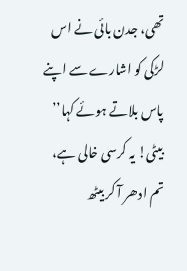تھی، جدن بائی نے اس لڑکی کو اشارے سے اپنے پاس بلاتے ہوئے کہا’’ بیٹی! یہ کرسی خالی ہے، تم ادھر آ کر بیٹھ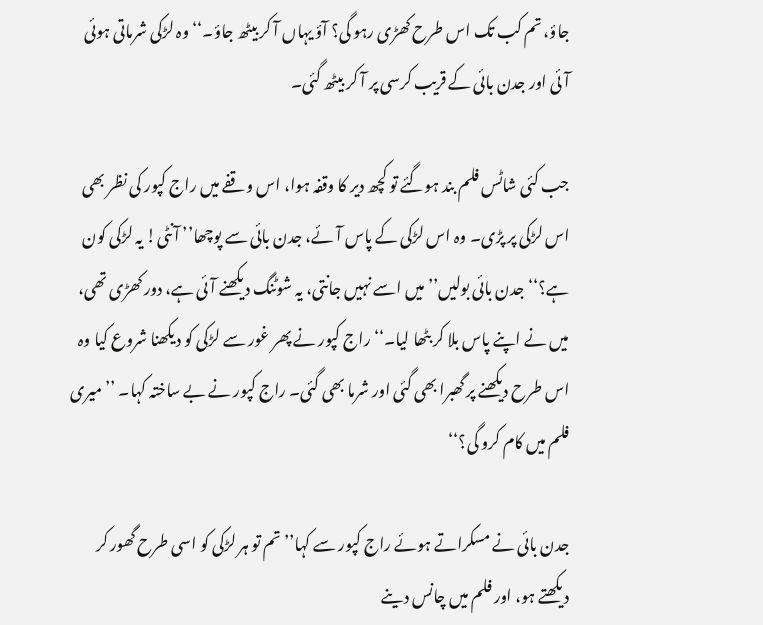جاؤ، تم کب تک اس طرح کھڑی رہو گی؟ آؤ یہاں آ کر بیٹھ جاؤ۔‘‘ وہ لڑکی شرماتی ہوئی آئی اور جدن بائی کے قریب کرسی پر آ کر بیٹھ گئی۔

جب کئی شاٹس فلم بند ہوگئے تو کچھ دیر کا وقفہ ہوا، اس وقفے میں راج کپور کی نظر بھی اس لڑکی پر پڑی۔ وہ اس لڑکی کے پاس آئے، جدن بائی سے پوچھا’’ آنٹی! یہ لڑکی کون ہے؟‘‘ جدن بائی بولیں’’ میں اسے نہیں جانتی، یہ شوٹنگ دیکھنے آئی ہے، دور کھڑی تھی، میں نے اپنے پاس بلا کر بٹھا لیا۔‘‘ راج کپور نے پھر غور سے لڑکی کو دیکھنا شروع کیا وہ اس طرح دیکھنے پر گھبرا بھی گئی اور شرما بھی گئی۔ راج کپور نے بے ساختہ کہا۔ ’’میری فلم میں کام کرو گی؟‘‘

جدن بائی نے مسکراتے ہوئے راج کپور سے کہا’’ تم تو ہر لڑکی کو اسی طرح گھور کر دیکھتے ہو، اور فلم میں چانس دینے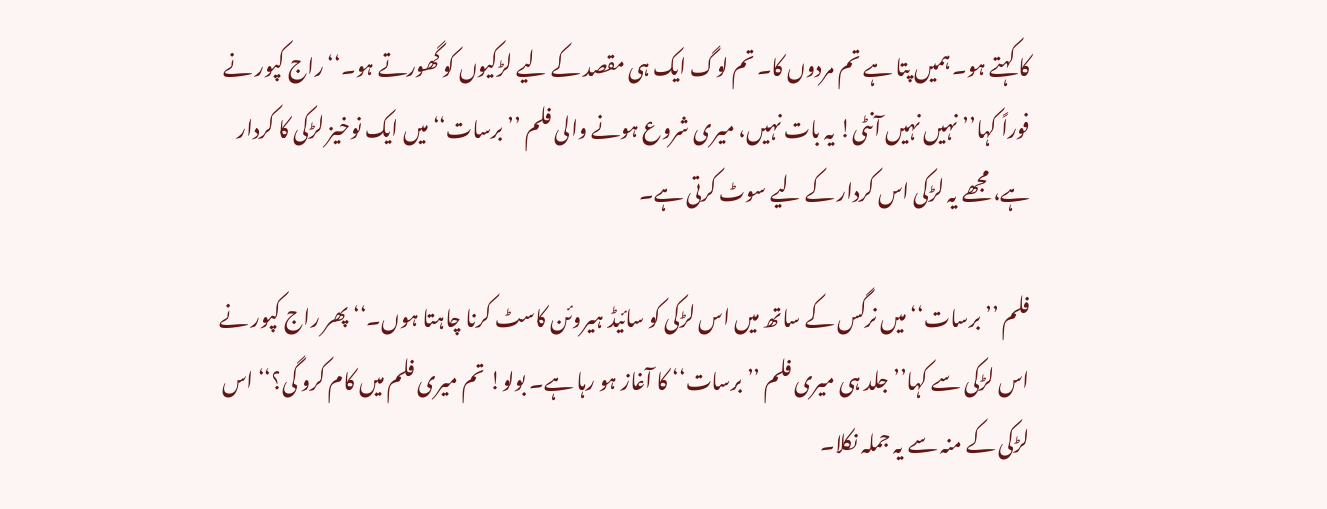کا کہتے ہو۔ ہمیں پتا ہے تم مردوں کا۔ تم لوگ ایک ہی مقصد کے لیے لڑکیوں کو گھورتے ہو۔‘‘ راج کپور نے فوراً کہا’’ نہیں نہیں آنٹی! یہ بات نہیں، میری شروع ہونے والی فلم ’’برسات‘‘ میں ایک نوخیز لڑکی کا کردار ہے، مجھے یہ لڑکی اس کردار کے لیے سوٹ کرتی ہے۔

فلم ’’برسات‘‘ میں نرگس کے ساتھ میں اس لڑکی کو سائیڈ ہیروئن کاسٹ کرنا چاہتا ہوں۔‘‘ پھر راج کپور نے اس لڑکی سے کہا’’ جلد ہی میری فلم ’’برسات‘‘ کا آغاز ہو رہا ہے۔ بولو! تم میری فلم میں کام کرو گی؟‘‘ اس لڑکی کے منہ سے یہ جملہ نکلا۔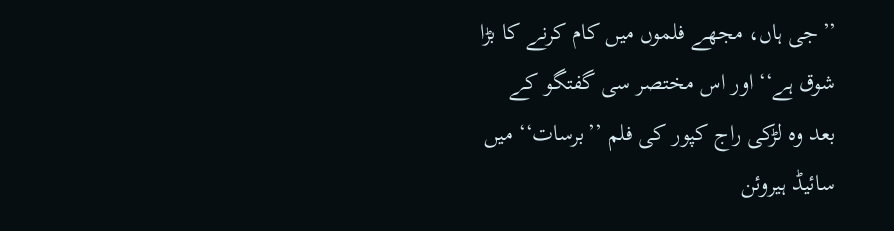’’جی ہاں، مجھے فلموں میں کام کرنے کا بڑا شوق ہے‘‘ اور اس مختصر سی گفتگو کے بعد وہ لڑکی راج کپور کی فلم ’’برسات‘‘ میں سائیڈ ہیروئن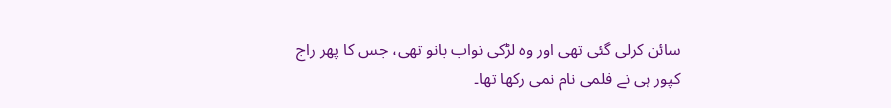سائن کرلی گئی تھی اور وہ لڑکی نواب بانو تھی، جس کا پھر راج کپور ہی نے فلمی نام نمی رکھا تھا۔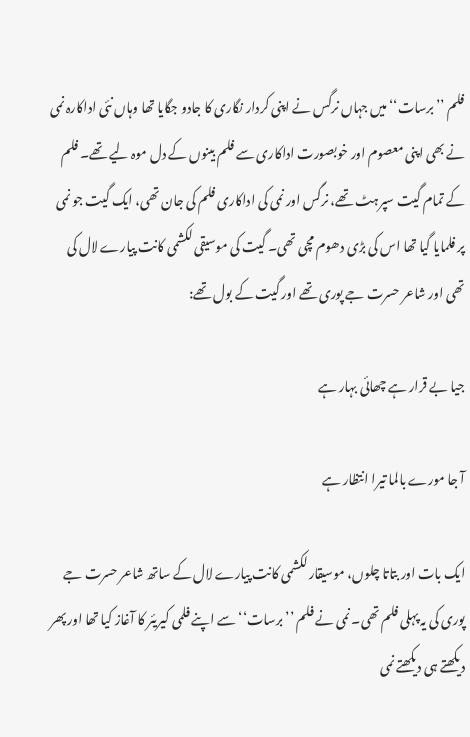فلم ’’برسات‘‘ میں جہاں نرگس نے اپنی کردار نگاری کا جادو جگایا تھا وہاں نئی اداکارہ نمی نے بھی اپنی معصوم اور خوبصورت اداکاری سے فلم بینوں کے دل موہ لیے تھے۔ فلم کے تمام گیت سپرہٹ تھے، نرگس اور نمی کی اداکاری فلم کی جان تھی، ایک گیت جو نمی پر فلمایا گیا تھا اس کی بڑی دھوم مچی تھی۔ گیت کی موسیقی لکشمی کانت پیارے لال کی تھی اور شاعر حسرت جے پوری تھے اور گیت کے بول تھے:

جیا بے قرار ہے چھائی بہار ہے

آ جا مورے بالما تیرا انتظار ہے

ایک بات اور بتاتا چلوں، موسیقار لکشمی کانت پیارے لال کے ساتھ شاعر حسرت جے پوری کی یہ پہلی فلم تھی۔ نمی نے فلم ’’برسات‘‘ سے اپنے فلمی کیریئر کا آغاز کیا تھا اور پھر دیکھتے ہی دیکھتے نمی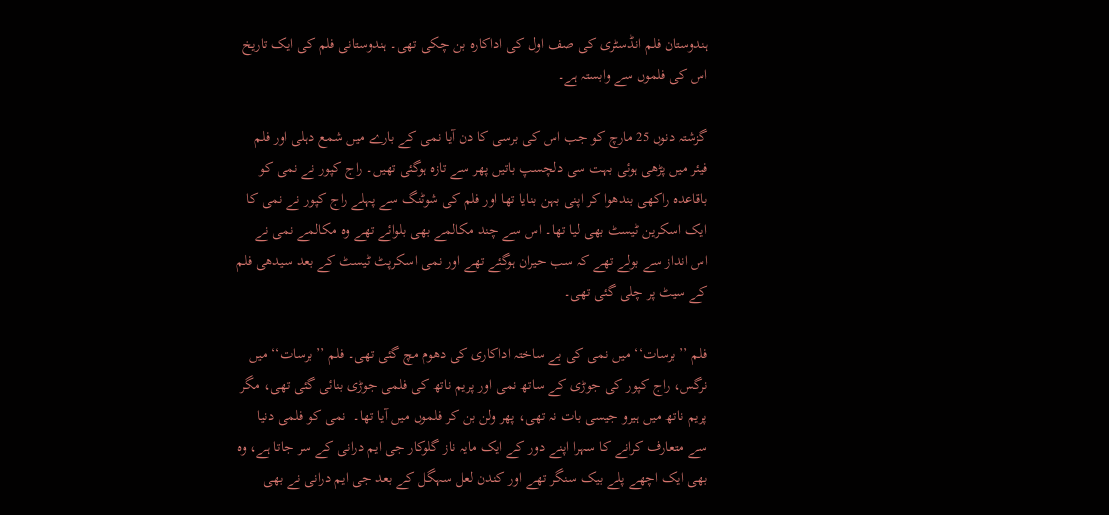ہندوستان فلم انڈسٹری کی صف اول کی اداکارہ بن چکی تھی۔ ہندوستانی فلم کی ایک تاریخ اس کی فلموں سے وابستہ ہے۔

گزشتہ دنوں 25 مارچ کو جب اس کی برسی کا دن آیا نمی کے بارے میں شمع دہلی اور فلم فیئر میں پڑھی ہوئی بہت سی دلچسپ باتیں پھر سے تازہ ہوگئی تھیں۔ راج کپور نے نمی کو باقاعدہ راکھی بندھوا کر اپنی بہن بنایا تھا اور فلم کی شوٹنگ سے پہلے راج کپور نے نمی کا ایک اسکرین ٹیسٹ بھی لیا تھا۔ اس سے چند مکالمے بھی بلوائے تھے وہ مکالمے نمی نے اس انداز سے بولے تھے کہ سب حیران ہوگئے تھے اور نمی اسکرپٹ ٹیسٹ کے بعد سیدھی فلم کے سیٹ پر چلی گئی تھی۔

فلم ’’برسات‘‘ میں نمی کی بے ساختہ اداکاری کی دھوم مچ گئی تھی۔ فلم ’’برسات‘‘ میں نرگس، راج کپور کی جوڑی کے ساتھ نمی اور پریم ناتھ کی فلمی جوڑی بنائی گئی تھی، مگر پریم ناتھ میں ہیرو جیسی بات نہ تھی، پھر ولن بن کر فلموں میں آیا تھا۔  نمی کو فلمی دنیا سے متعارف کرانے کا سہرا اپنے دور کے ایک مایہ ناز گلوکار جی ایم درانی کے سر جاتا ہے، وہ بھی ایک اچھے پلے بیک سنگر تھے اور کندن لعل سہگل کے بعد جی ایم درانی نے بھی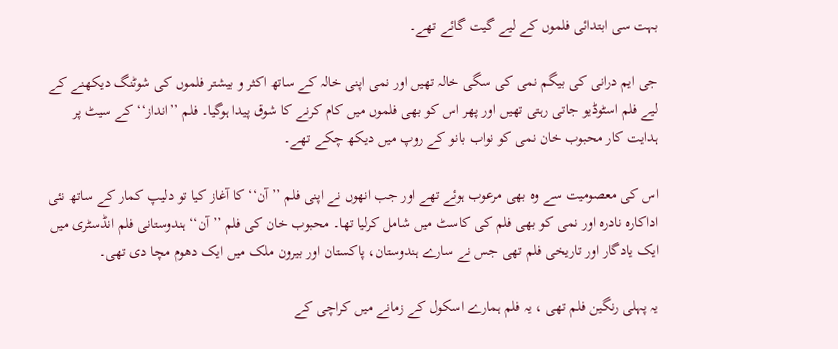بہت سی ابتدائی فلموں کے لیے گیت گائے تھے۔

جی ایم درانی کی بیگم نمی کی سگی خالہ تھیں اور نمی اپنی خالہ کے ساتھ اکثر و بیشتر فلموں کی شوٹنگ دیکھنے کے لیے فلم اسٹوڈیو جاتی رہتی تھیں اور پھر اس کو بھی فلموں میں کام کرنے کا شوق پیدا ہوگیا۔ فلم ’’انداز‘‘ کے سیٹ پر ہدایت کار محبوب خان نمی کو نواب بانو کے روپ میں دیکھ چکے تھے۔

اس کی معصومیت سے وہ بھی مرعوب ہوئے تھے اور جب انھوں نے اپنی فلم ’’آن‘‘ کا آغاز کیا تو دلیپ کمار کے ساتھ نئی اداکارہ نادرہ اور نمی کو بھی فلم کی کاسٹ میں شامل کرلیا تھا۔ محبوب خان کی فلم ’’آن‘‘ ہندوستانی فلم انڈسٹری میں ایک یادگار اور تاریخی فلم تھی جس نے سارے ہندوستان، پاکستان اور بیرون ملک میں ایک دھوم مچا دی تھی۔

یہ پہلی رنگین فلم تھی ، یہ فلم ہمارے اسکول کے زمانے میں کراچی کے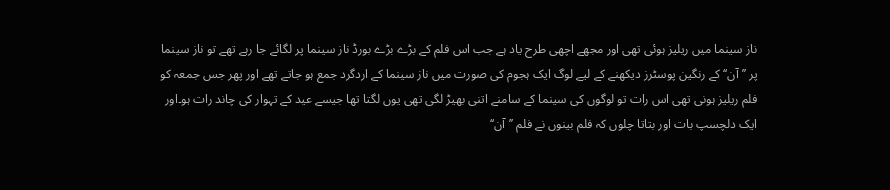ناز سینما میں ریلیز ہوئی تھی اور مجھے اچھی طرح یاد ہے جب اس فلم کے بڑے بڑے بورڈ ناز سینما پر لگائے جا رہے تھے تو ناز سینما پر ’’آن‘‘ کے رنگین پوسٹرز دیکھنے کے لیے لوگ ایک ہجوم کی صورت میں ناز سینما کے اردگرد جمع ہو جاتے تھے اور پھر جس جمعہ کو فلم ریلیز ہونی تھی اس رات تو لوگوں کی سینما کے سامنے اتنی بھیڑ لگی تھی یوں لگتا تھا جیسے عید کے تہوار کی چاند رات ہو۔اور ایک دلچسپ بات اور بتاتا چلوں کہ فلم بینوں نے فلم ’’آن‘‘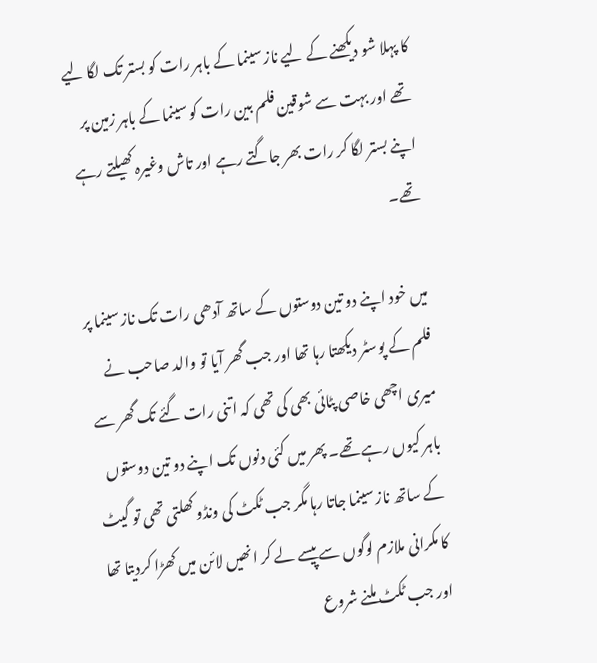کا پہلا شو دیکھنے کے لیے ناز سینما کے باہر رات کو بستر تک لگا لیے تھے اور بہت سے شوقین فلم بین رات کو سینما کے باہر زمین پر اپنے بستر لگا کر رات بھر جاگتے رہے اور تاش وغیرہ کھیلتے رہے تھے۔

میں خود اپنے دو تین دوستوں کے ساتھ آدھی رات تک ناز سینما پر فلم کے پوسٹر دیکھتا رہا تھا اور جب گھر آیا تو والد صاحب نے میری اچھی خاصی پٹائی بھی کی تھی کہ اتنی رات گئے تک گھر سے باہر کیوں رہے تھے۔ پھر میں کئی دنوں تک اپنے دو تین دوستوں کے ساتھ ناز سینما جاتا رہا مگر جب ٹکٹ کی ونڈو کھلتی تھی تو گیٹ کا مکرانی ملازم لوگوں سے پیسے لے کر انھیں لائن میں کھڑا کردیتا تھا اور جب ٹکٹ ملنے شروع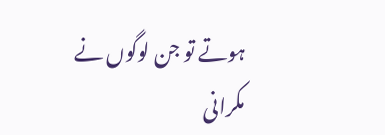ہوتے تو جن لوگوں نے مکرانی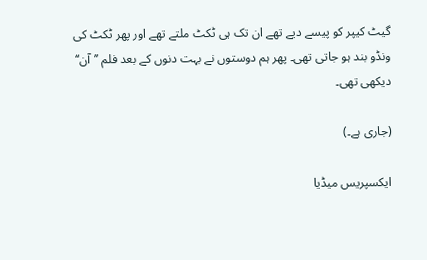گیٹ کیپر کو پیسے دیے تھے ان تک ہی ٹکٹ ملتے تھے اور پھر ٹکٹ کی ونڈو بند ہو جاتی تھی۔ پھر ہم دوستوں نے بہت دنوں کے بعد فلم ’’آن‘‘ دیکھی تھی۔

(جاری ہے۔)

ایکسپریس میڈیا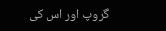گروپ اور اس کی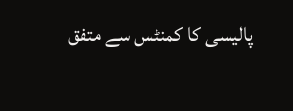پالیسی کا کمنٹس سے متفق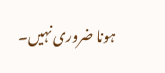ہونا ضروری نہیں۔